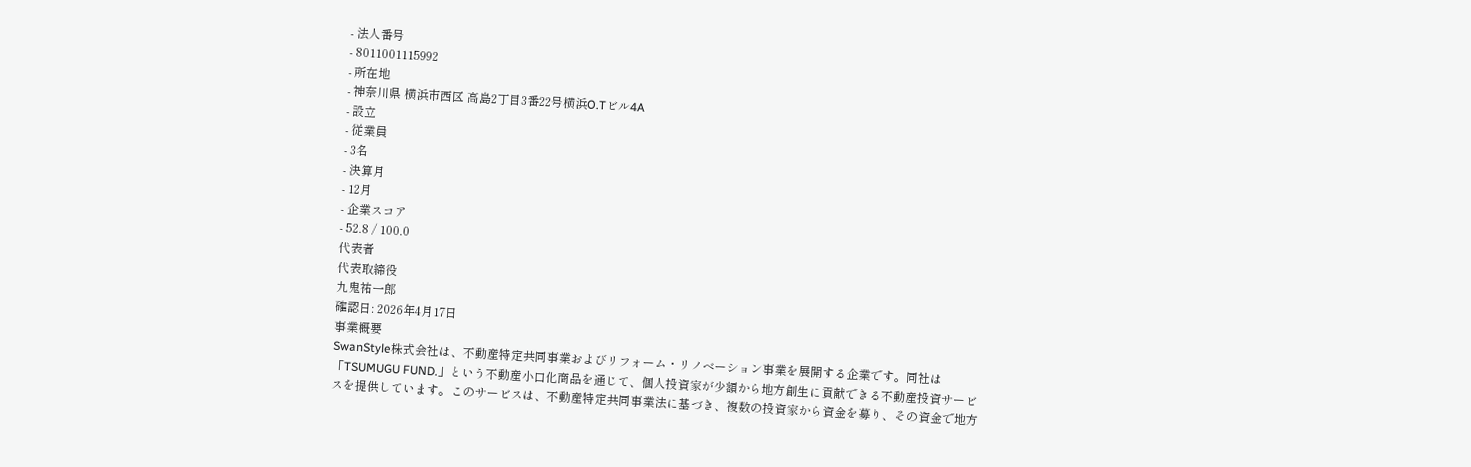- 法人番号
- 8011001115992
- 所在地
- 神奈川県 横浜市西区 高島2丁目3番22号横浜O.Tビル4A
- 設立
- 従業員
- 3名
- 決算月
- 12月
- 企業スコア
- 52.8 / 100.0
代表者
代表取締役
九鬼祐一郎
確認日: 2026年4月17日
事業概要
SwanStyle株式会社は、不動産特定共同事業およびリフォーム・リノベーション事業を展開する企業です。同社は「TSUMUGU FUND.」という不動産小口化商品を通じて、個人投資家が少額から地方創生に貢献できる不動産投資サービスを提供しています。このサービスは、不動産特定共同事業法に基づき、複数の投資家から資金を募り、その資金で地方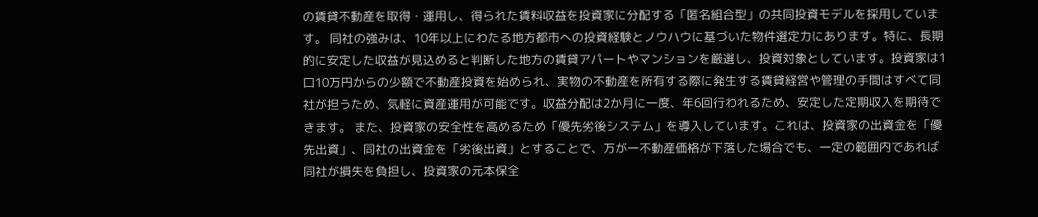の賃貸不動産を取得・運用し、得られた賃料収益を投資家に分配する「匿名組合型」の共同投資モデルを採用しています。 同社の強みは、10年以上にわたる地方都市への投資経験とノウハウに基づいた物件選定力にあります。特に、長期的に安定した収益が見込めると判断した地方の賃貸アパートやマンションを厳選し、投資対象としています。投資家は1口10万円からの少額で不動産投資を始められ、実物の不動産を所有する際に発生する賃貸経営や管理の手間はすべて同社が担うため、気軽に資産運用が可能です。収益分配は2か月に一度、年6回行われるため、安定した定期収入を期待できます。 また、投資家の安全性を高めるため「優先劣後システム」を導入しています。これは、投資家の出資金を「優先出資」、同社の出資金を「劣後出資」とすることで、万が一不動産価格が下落した場合でも、一定の範囲内であれば同社が損失を負担し、投資家の元本保全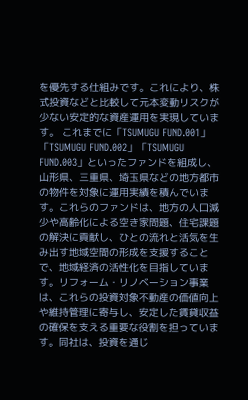を優先する仕組みです。これにより、株式投資などと比較して元本変動リスクが少ない安定的な資産運用を実現しています。 これまでに「TSUMUGU FUND.001」「TSUMUGU FUND.002」「TSUMUGU FUND.003」といったファンドを組成し、山形県、三重県、埼玉県などの地方都市の物件を対象に運用実績を積んでいます。これらのファンドは、地方の人口減少や高齢化による空き家問題、住宅課題の解決に貢献し、ひとの流れと活気を生み出す地域空間の形成を支援することで、地域経済の活性化を目指しています。リフォーム・リノベーション事業は、これらの投資対象不動産の価値向上や維持管理に寄与し、安定した賃貸収益の確保を支える重要な役割を担っています。同社は、投資を通じ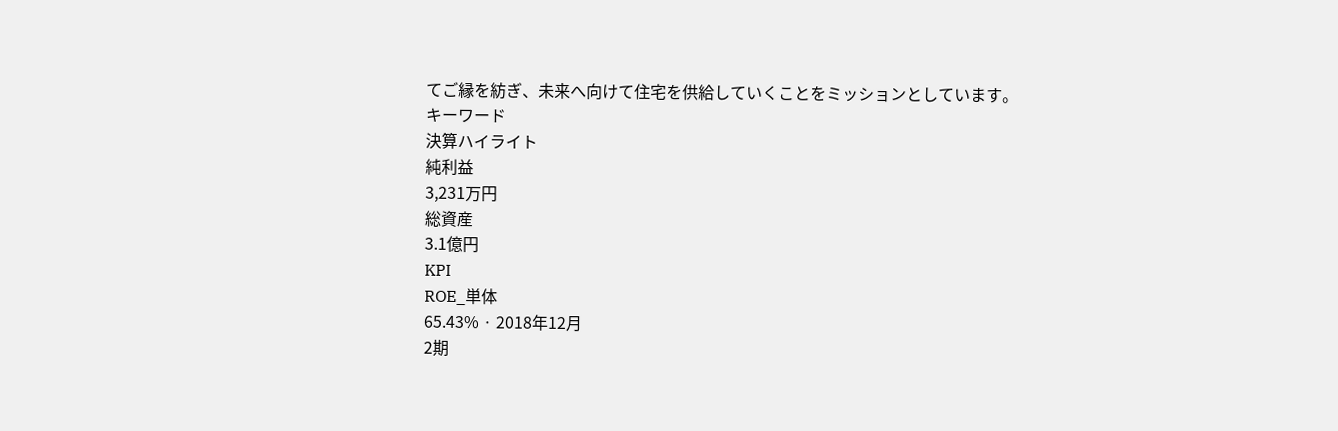てご縁を紡ぎ、未来へ向けて住宅を供給していくことをミッションとしています。
キーワード
決算ハイライト
純利益
3,231万円
総資産
3.1億円
KPI
ROE_単体
65.43% · 2018年12月
2期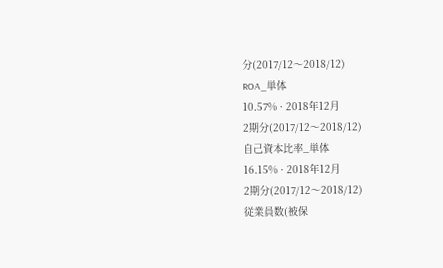分(2017/12〜2018/12)
ROA_単体
10.57% · 2018年12月
2期分(2017/12〜2018/12)
自己資本比率_単体
16.15% · 2018年12月
2期分(2017/12〜2018/12)
従業員数(被保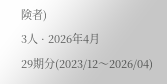険者)
3人 · 2026年4月
29期分(2023/12〜2026/04)